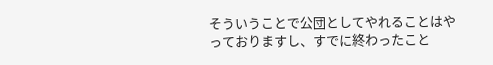そういうことで公団としてやれることはやっておりますし、すでに終わったこと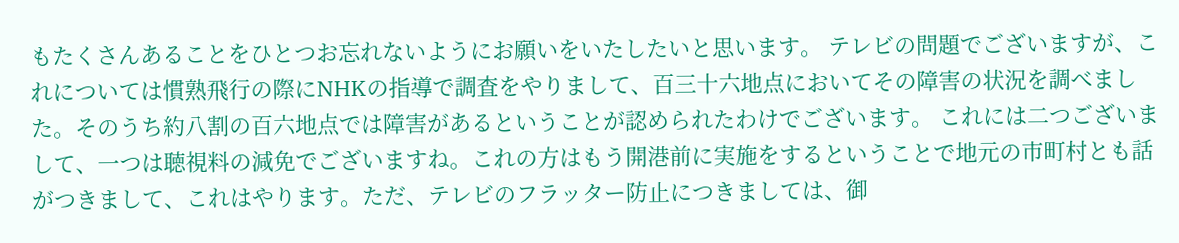もたくさんあることをひとつお忘れないようにお願いをいたしたいと思います。 テレビの問題でございますが、これについては慣熟飛行の際にNHKの指導で調査をやりまして、百三十六地点においてその障害の状況を調べました。そのうち約八割の百六地点では障害があるということが認められたわけでございます。 これには二つございまして、一つは聴視料の減免でございますね。これの方はもう開港前に実施をするということで地元の市町村とも話がつきまして、これはやります。ただ、テレビのフラッター防止につきましては、御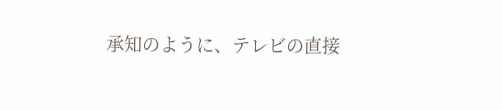承知のように、テレビの直接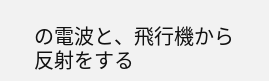の電波と、飛行機から反射をする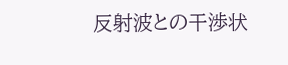反射波との干渉状